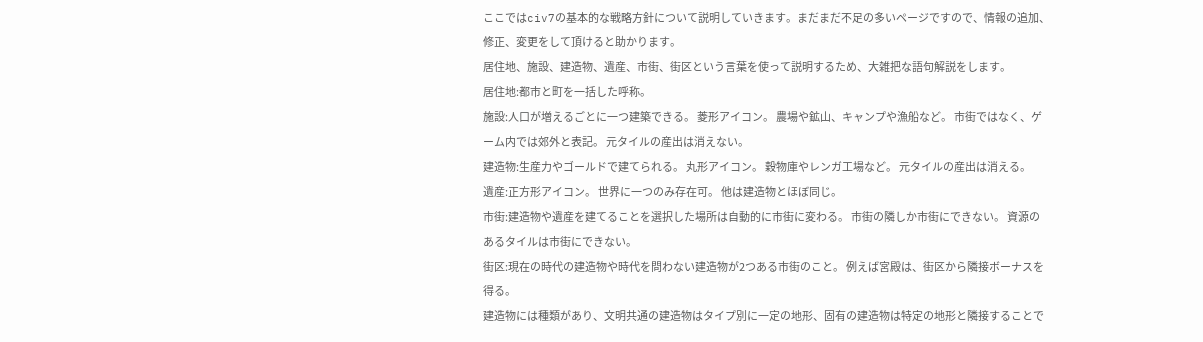ここではciv7の基本的な戦略方針について説明していきます。まだまだ不足の多いページですので、情報の追加、修正、変更をして頂けると助かります。
居住地、施設、建造物、遺産、市街、街区という言葉を使って説明するため、大雑把な語句解説をします。
居住地:都市と町を一括した呼称。
施設:人口が増えるごとに一つ建築できる。 菱形アイコン。 農場や鉱山、キャンプや漁船など。 市街ではなく、ゲーム内では郊外と表記。 元タイルの産出は消えない。
建造物:生産力やゴールドで建てられる。 丸形アイコン。 穀物庫やレンガ工場など。 元タイルの産出は消える。
遺産:正方形アイコン。 世界に一つのみ存在可。 他は建造物とほぼ同じ。
市街:建造物や遺産を建てることを選択した場所は自動的に市街に変わる。 市街の隣しか市街にできない。 資源のあるタイルは市街にできない。
街区:現在の時代の建造物や時代を問わない建造物が2つある市街のこと。 例えば宮殿は、街区から隣接ボーナスを得る。
建造物には種類があり、文明共通の建造物はタイプ別に一定の地形、固有の建造物は特定の地形と隣接することで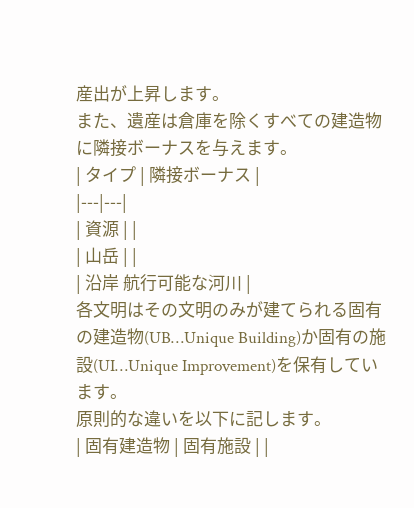産出が上昇します。
また、遺産は倉庫を除くすべての建造物に隣接ボーナスを与えます。
| タイプ | 隣接ボーナス |
|---|---|
| 資源 | |
| 山岳 | |
| 沿岸 航行可能な河川 |
各文明はその文明のみが建てられる固有の建造物(UB…Unique Building)か固有の施設(UI…Unique Improvement)を保有しています。
原則的な違いを以下に記します。
| 固有建造物 | 固有施設 | |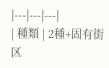|---|---|---|
| 種類 | 2種+固有街区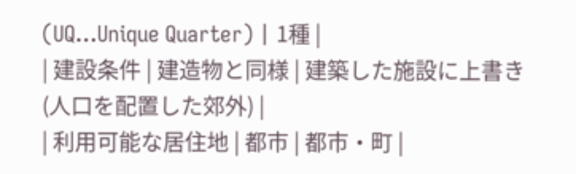(UQ…Unique Quarter) | 1種 |
| 建設条件 | 建造物と同様 | 建築した施設に上書き (人口を配置した郊外) |
| 利用可能な居住地 | 都市 | 都市・町 |